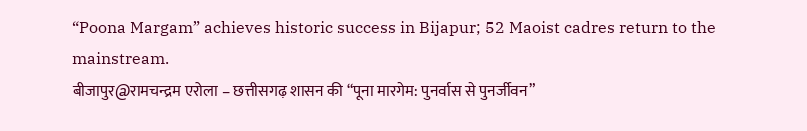“Poona Margam” achieves historic success in Bijapur; 52 Maoist cadres return to the mainstream.
बीजापुर@रामचन्द्रम एरोला – छत्तीसगढ़ शासन की “पूना मारगेम: पुनर्वास से पुनर्जीवन”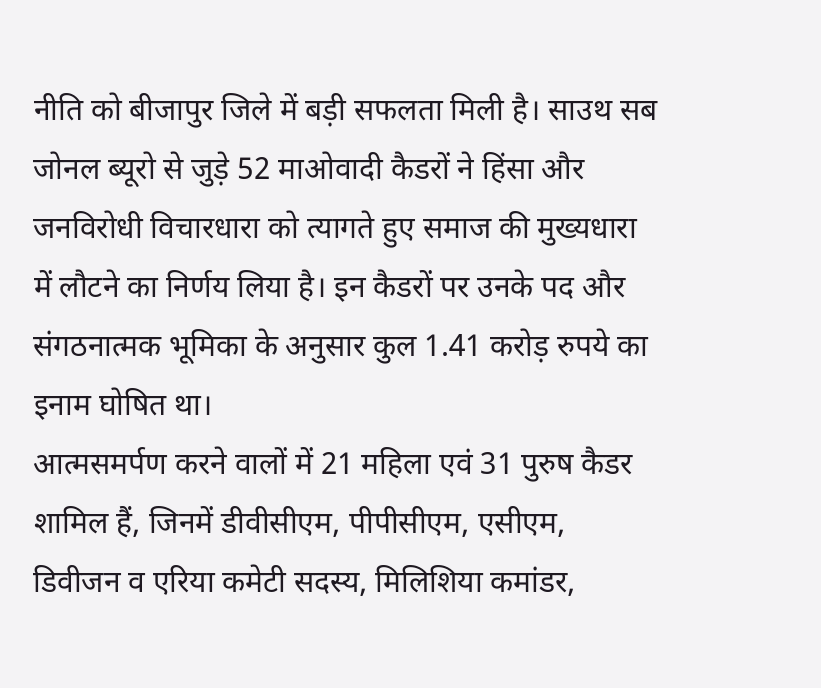नीति को बीजापुर जिले में बड़ी सफलता मिली है। साउथ सब जोनल ब्यूरो से जुड़े 52 माओवादी कैडरों ने हिंसा और जनविरोधी विचारधारा को त्यागते हुए समाज की मुख्यधारा में लौटने का निर्णय लिया है। इन कैडरों पर उनके पद और संगठनात्मक भूमिका के अनुसार कुल 1.41 करोड़ रुपये का इनाम घोषित था।
आत्मसमर्पण करने वालों में 21 महिला एवं 31 पुरुष कैडर शामिल हैं, जिनमें डीवीसीएम, पीपीसीएम, एसीएम, डिवीजन व एरिया कमेटी सदस्य, मिलिशिया कमांडर,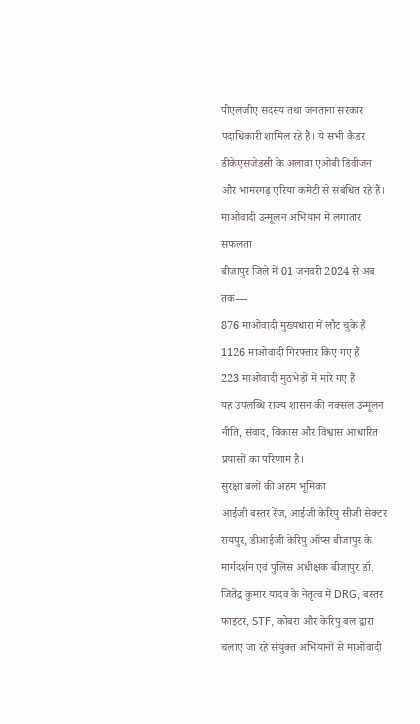पीएलजीए सदस्य तथा जनताना सरकार पदाधिकारी शामिल रहे हैं। ये सभी कैडर डीकेएसजेडसी के अलावा एओबी डिवीजन और भामरगढ़ एरिया कमेटी से संबंधित रहे हैं।
माओवादी उन्मूलन अभियान में लगातार सफलता
बीजापुर जिले में 01 जनवरी 2024 से अब तक—
876 माओवादी मुख्यधारा में लौट चुके हैं
1126 माओवादी गिरफ्तार किए गए हैं
223 माओवादी मुठभेड़ों में मारे गए हैं
यह उपलब्धि राज्य शासन की नक्सल उन्मूलन नीति, संवाद, विकास और विश्वास आधारित प्रयासों का परिणाम है।
सुरक्षा बलों की अहम भूमिका
आईजी बस्तर रेंज, आईजी केरिपु सीजी सेक्टर रायपुर, डीआईजी केरिपु ऑप्स बीजापुर के मार्गदर्शन एवं पुलिस अधीक्षक बीजापुर डॉ. जितेंद्र कुमार यादव के नेतृत्व में DRG, बस्तर फाइटर, STF, कोबरा और केरिपु बल द्वारा चलाए जा रहे संयुक्त अभियानों से माओवादी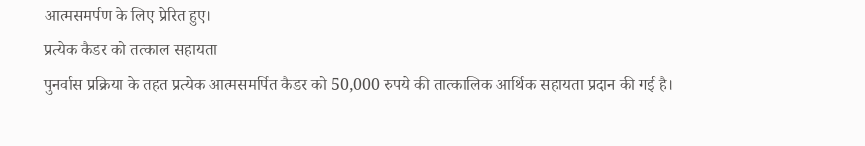आत्मसमर्पण के लिए प्रेरित हुए।
प्रत्येक कैडर को तत्काल सहायता
पुनर्वास प्रक्रिया के तहत प्रत्येक आत्मसमर्पित कैडर को 50,000 रुपये की तात्कालिक आर्थिक सहायता प्रदान की गई है।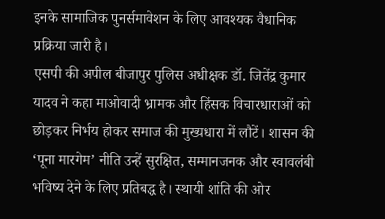इनके सामाजिक पुनर्समावेशन के लिए आवश्यक वैधानिक प्रक्रिया जारी है।
एसपी की अपील बीजापुर पुलिस अधीक्षक डॉ. जितेंद्र कुमार यादव ने कहा माओवादी भ्रामक और हिंसक विचारधाराओं को छोड़कर निर्भय होकर समाज की मुख्यधारा में लौटें। शासन की ‘पूना मारगेम’ नीति उन्हें सुरक्षित, सम्मानजनक और स्वावलंबी भविष्य देने के लिए प्रतिबद्ध है। स्थायी शांति की ओर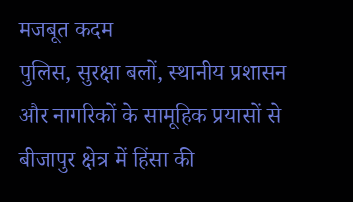मजबूत कदम
पुलिस, सुरक्षा बलों, स्थानीय प्रशासन और नागरिकों के सामूहिक प्रयासों से बीजापुर क्षेत्र में हिंसा की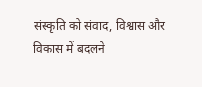संस्कृति को संवाद, विश्वास और विकास में बदलने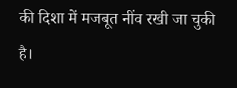की दिशा में मजबूत नींव रखी जा चुकी है।